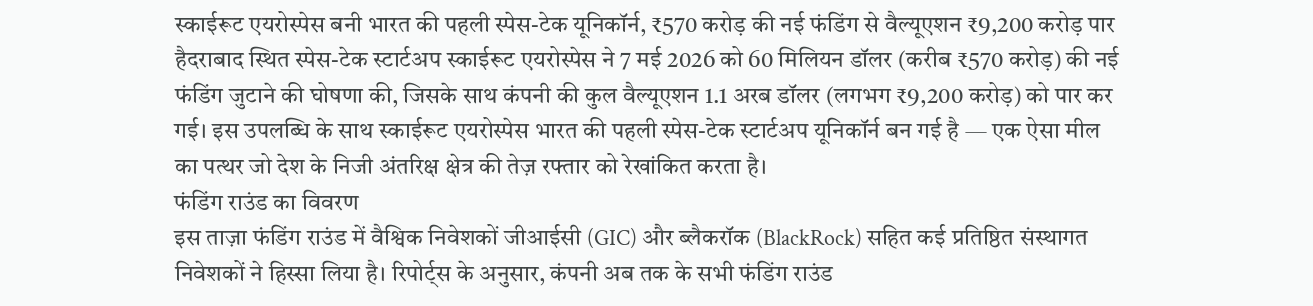स्काईरूट एयरोस्पेस बनी भारत की पहली स्पेस-टेक यूनिकॉर्न, ₹570 करोड़ की नई फंडिंग से वैल्यूएशन ₹9,200 करोड़ पार
हैदराबाद स्थित स्पेस-टेक स्टार्टअप स्काईरूट एयरोस्पेस ने 7 मई 2026 को 60 मिलियन डॉलर (करीब ₹570 करोड़) की नई फंडिंग जुटाने की घोषणा की, जिसके साथ कंपनी की कुल वैल्यूएशन 1.1 अरब डॉलर (लगभग ₹9,200 करोड़) को पार कर गई। इस उपलब्धि के साथ स्काईरूट एयरोस्पेस भारत की पहली स्पेस-टेक स्टार्टअप यूनिकॉर्न बन गई है — एक ऐसा मील का पत्थर जो देश के निजी अंतरिक्ष क्षेत्र की तेज़ रफ्तार को रेखांकित करता है।
फंडिंग राउंड का विवरण
इस ताज़ा फंडिंग राउंड में वैश्विक निवेशकों जीआईसी (GIC) और ब्लैकरॉक (BlackRock) सहित कई प्रतिष्ठित संस्थागत निवेशकों ने हिस्सा लिया है। रिपोर्ट्स के अनुसार, कंपनी अब तक के सभी फंडिंग राउंड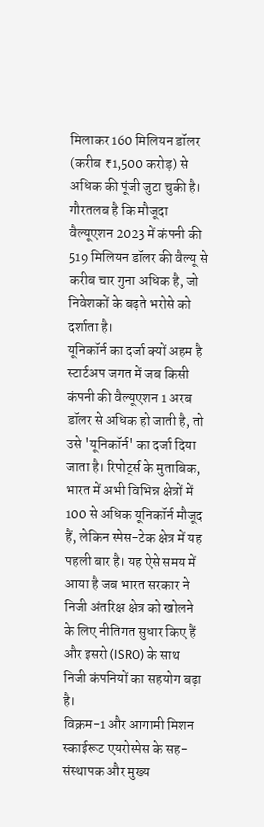मिलाकर 160 मिलियन डॉलर (करीब ₹1,500 करोड़) से अधिक की पूंजी जुटा चुकी है। गौरतलब है कि मौजूदा वैल्यूएशन 2023 में कंपनी की 519 मिलियन डॉलर की वैल्यू से करीब चार गुना अधिक है, जो निवेशकों के बढ़ते भरोसे को दर्शाता है।
यूनिकॉर्न का दर्जा क्यों अहम है
स्टार्टअप जगत में जब किसी कंपनी की वैल्यूएशन 1 अरब डॉलर से अधिक हो जाती है, तो उसे 'यूनिकॉर्न' का दर्जा दिया जाता है। रिपोर्ट्स के मुताबिक, भारत में अभी विभिन्न क्षेत्रों में 100 से अधिक यूनिकॉर्न मौजूद हैं, लेकिन स्पेस-टेक क्षेत्र में यह पहली बार है। यह ऐसे समय में आया है जब भारत सरकार ने निजी अंतरिक्ष क्षेत्र को खोलने के लिए नीतिगत सुधार किए हैं और इसरो (ISRO) के साथ निजी कंपनियों का सहयोग बढ़ा है।
विक्रम-1 और आगामी मिशन
स्काईरूट एयरोस्पेस के सह-संस्थापक और मुख्य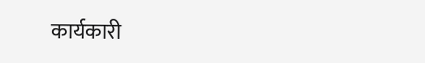कार्यकारी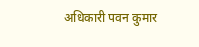अधिकारी पवन कुमार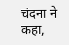चंदना ने कहा,